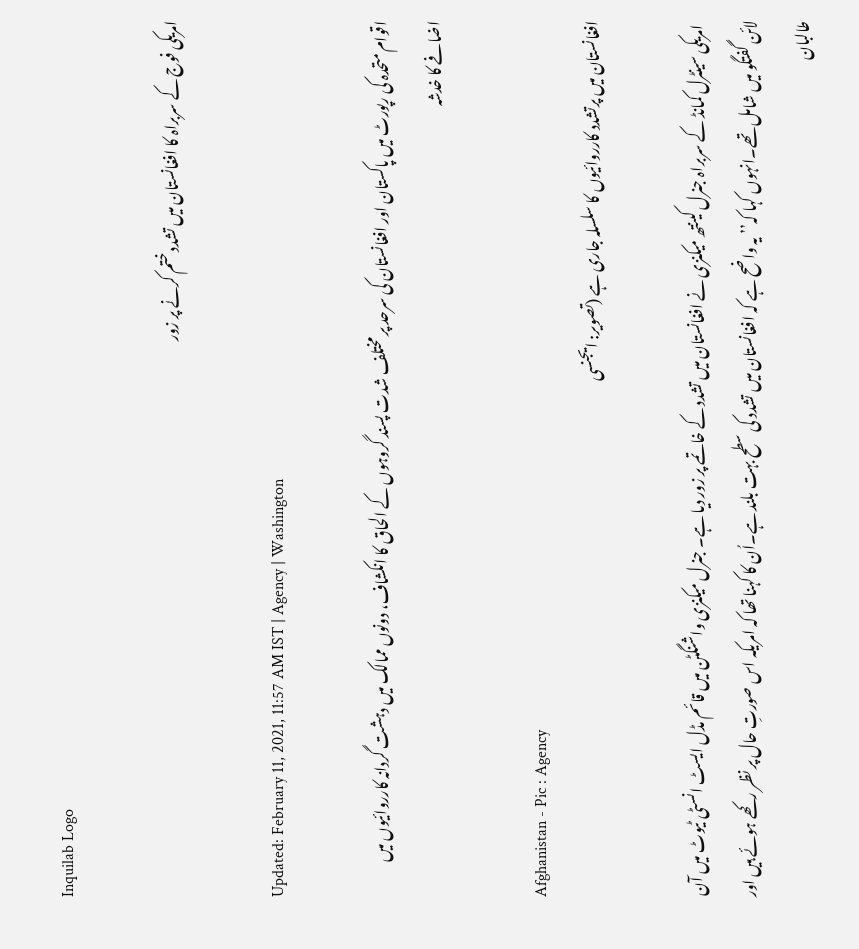Inquilab Logo

امریکی فوج کے سربراہ کا افغانستان میں تشدد ختم کرنے پر زور

Updated: February 11, 2021, 11:57 AM IST | Agency | Washington

اقوام متحدہ کی رپورٹ میں پاکستان اور افغانستان کی سرحد پر مختلف شدت پسند گروہوں کے الحاق کا انکشاف، دونوں ممالک میں دہشت گردانہ کارروائیوں میں اضافے کا خدشہ

Afghanistan - Pic : Agency
افغانستان میں پرتشدد کارروائیوں کا سلسلہ جاری ہے (تصویر: ایجنسی

 امریکی سینٹرل کمانڈ کے سربراہ جنرل کینتھ میکنزی نے افغانستان میں تشدد کے خاتمے پر زور دیا ہے۔ جنرل میکنزی واشنگٹن میں قائم مڈل ایسٹ انسٹی ٹیوٹ میں آن لائن گفتگو میں شامل تھے۔انہوں کہا کہ’’ یہ واضح ہے کہ افغانستان میں تشدد کی سطح بہت بلند ہے۔اُن کا کہنا تھا کہ امریکہ اس صورتِ حال پر نظر رکھے ہوئے ہیں اور طالبان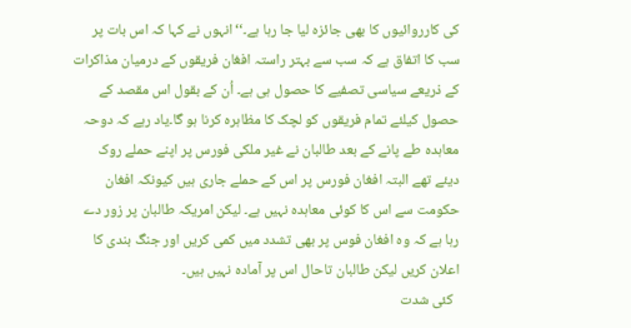کی کارروائیوں کا بھی جائزہ لیا جا رہا ہے۔‘‘انہوں نے کہا کہ اس بات پر سب کا اتفاق ہے کہ سب سے بہتر راستہ افغان فریقوں کے درمیان مذاکرات کے ذریعے سیاسی تصفیے کا حصول ہی ہے۔ اُن کے بقول اس مقصد کے حصول کیلئے تمام فریقوں کو لچک کا مظاہرہ کرنا ہو گا۔یاد رہے کہ دوحہ معاہدہ طے پانے کے بعد طالبان نے غیر ملکی فورس پر اپنے حملے روک دیئے تھے البتہ افغان فورس پر اس کے حملے جاری ہیں کیونکہ افغان حکومت سے اس کا کوئی معاہدہ نہیں ہے۔ لیکن امریکہ طالبان پر زور دے رہا ہے کہ وہ افغان فوس پر بھی تشدد میں کمی کریں اور جنگ بندی کا اعلان کریں لیکن طالبان تاحال اس پر آمادہ نہیں ہیں۔
  کئی شدت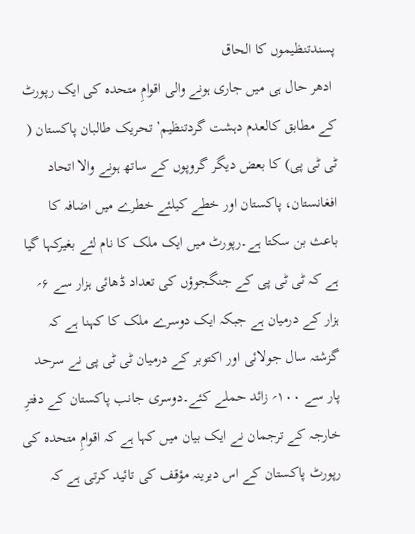پسندتنظیموں کا الحاق
 ادھر حال ہی میں جاری ہونے والی اقوامِ متحدہ کی ایک رپورٹ کے مطابق کالعدم دہشت گردتنظیم’ تحریک طالبان پاکستان ( ٹی ٹی پی) کا بعض دیگر گروپوں کے ساتھ ہونے والا اتحاد افغانستان، پاکستان اور خطے کیلئے خطرے میں اضافہ کا باعث بن سکتا ہے۔رپورٹ میں ایک ملک کا نام لئے بغیرکہا گیا ہے کہ ٹی ٹی پی کے جنگجوؤں کی تعداد ڈھائی ہزار سے ۶؍ ہزار کے درمیان ہے جبکہ ایک دوسرے ملک کا کہنا ہے کہ گزشتہ سال جولائی اور اکتوبر کے درمیان ٹی ٹی پی نے سرحد پار سے ۱۰۰؍ زائد حملے کئے۔دوسری جانب پاکستان کے دفترِ خارجہ کے ترجمان نے ایک بیان میں کہا ہے کہ اقوامِ متحدہ کی رپورٹ پاکستان کے اس دیرینہ مؤقف کی تائید کرتی ہے کہ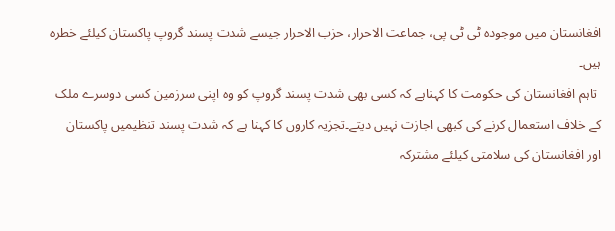افغانستان میں موجودہ ٹی ٹی پی، جماعت الاحرار، حزب الاحرار جیسے شدت پسند گروپ پاکستان کیلئے خطرہ ہیں۔
 تاہم افغانستان کی حکومت کا کہناہے کہ کسی بھی شدت پسند گروپ کو وہ اپنی سرزمین کسی دوسرے ملک کے خلاف استعمال کرنے کی کبھی اجازت نہیں دیتے۔تجزیہ کاروں کا کہنا ہے کہ شدت پسند تنظیمیں پاکستان اور افغانستان کی سلامتی کیلئے مشترکہ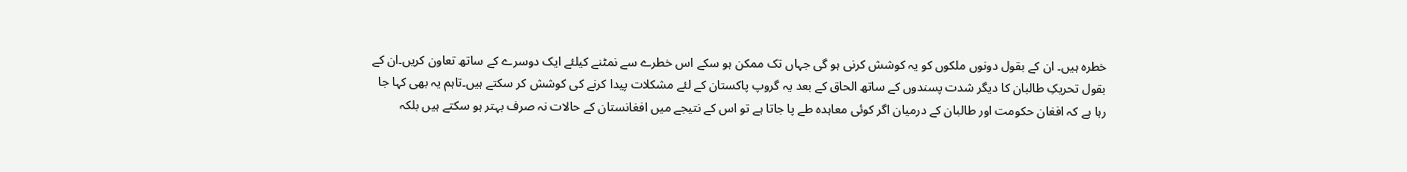خطرہ ہیں۔ ان کے بقول دونوں ملکوں کو یہ کوشش کرنی ہو گی جہاں تک ممکن ہو سکے اس خطرے سے نمٹنے کیلئے ایک دوسرے کے ساتھ تعاون کریں۔ان کے بقول تحریکِ طالبان کا دیگر شدت پسندوں کے ساتھ الحاق کے بعد یہ گروپ پاکستان کے لئے مشکلات پیدا کرنے کی کوشش کر سکتے ہیں۔تاہم یہ بھی کہا جا رہا ہے کہ افغان حکومت اور طالبان کے درمیان اگر کوئی معاہدہ طے پا جاتا ہے تو اس کے نتیجے میں افغانستان کے حالات نہ صرف بہتر ہو سکتے ہیں بلکہ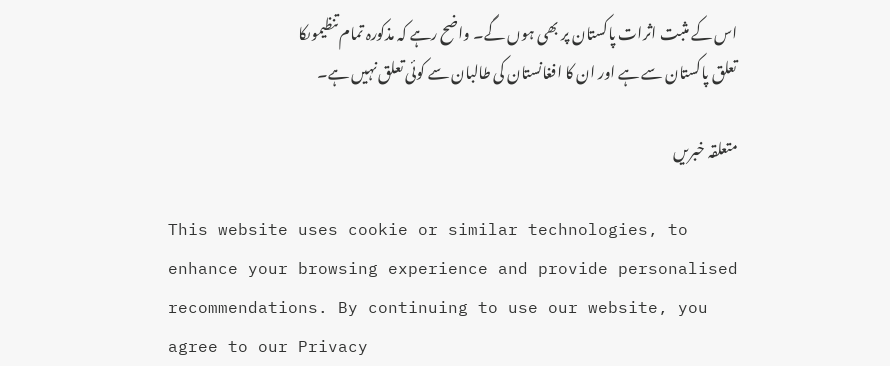اس کے مثبت اثرات پاکستان پر بھی ہوں گے۔ واضح رہے کہ مذکورہ تمام تنظیموںکا تعلق پاکستان سے ہے اور ان کا افغانستان کی طالبان سے کوئی تعلق نہیں ہے۔

متعلقہ خبریں

This website uses cookie or similar technologies, to enhance your browsing experience and provide personalised recommendations. By continuing to use our website, you agree to our Privacy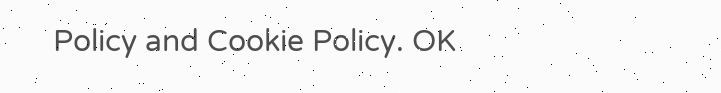Policy and Cookie Policy. OK